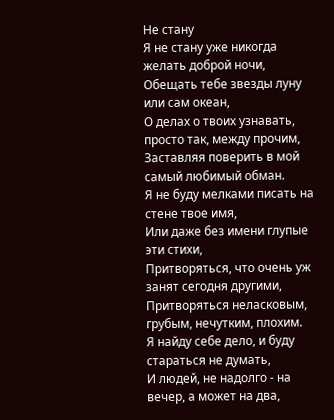Не стану
Я не стану уже никогда желать доброй ночи,
Обещать тебе звезды луну или сам океан,
О делах о твоих узнавать, просто так, между прочим,
Заставляя поверить в мой самый любимый обман.
Я не буду мелками писать на стене твое имя,
Или даже без имени глупые эти стихи,
Притворяться, что очень уж занят сегодня другими,
Притворяться неласковым, грубым, нечутким, плохим.
Я найду себе дело, и буду стараться не думать,
И людей, не надолго - на вечер, а может на два,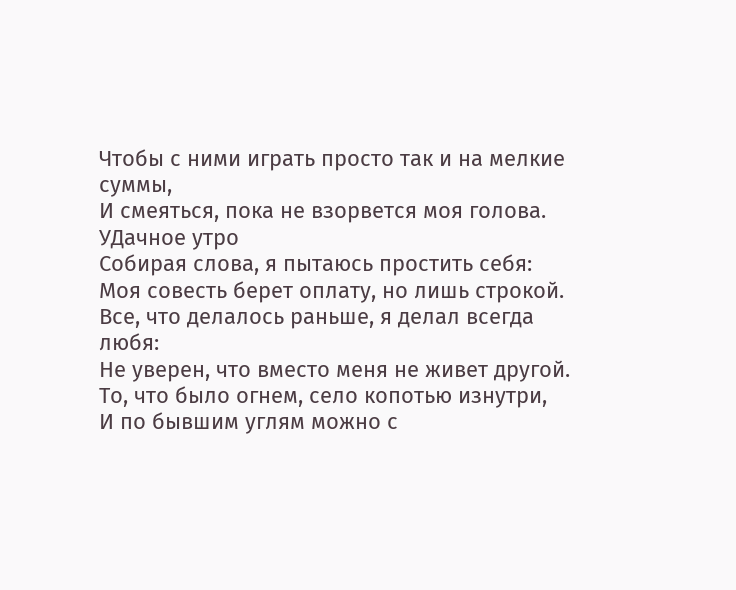Чтобы с ними играть просто так и на мелкие суммы,
И смеяться, пока не взорвется моя голова.
УДачное утро
Собирая слова, я пытаюсь простить себя:
Моя совесть берет оплату, но лишь строкой.
Все, что делалось раньше, я делал всегда любя:
Не уверен, что вместо меня не живет другой.
То, что было огнем, село копотью изнутри,
И по бывшим углям можно с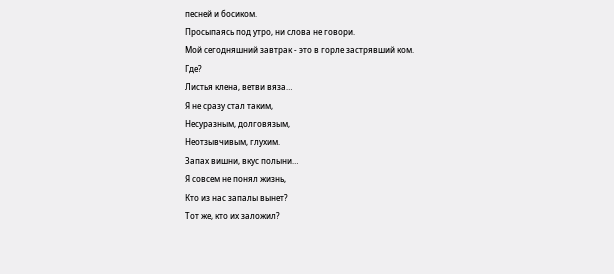песней и босиком.
Просыпаясь под утро, ни слова не говори.
Мой сегодняшний завтрак - это в горле застрявший ком.
Где?
Листья клена, ветви вяза…
Я не сразу стал таким,
Несуразным, долговязым,
Неотзывчивым, глухим.
Запах вишни, вкус полыни…
Я совсем не понял жизнь,
Кто из нас запалы вынет?
Тот же, кто их заложил?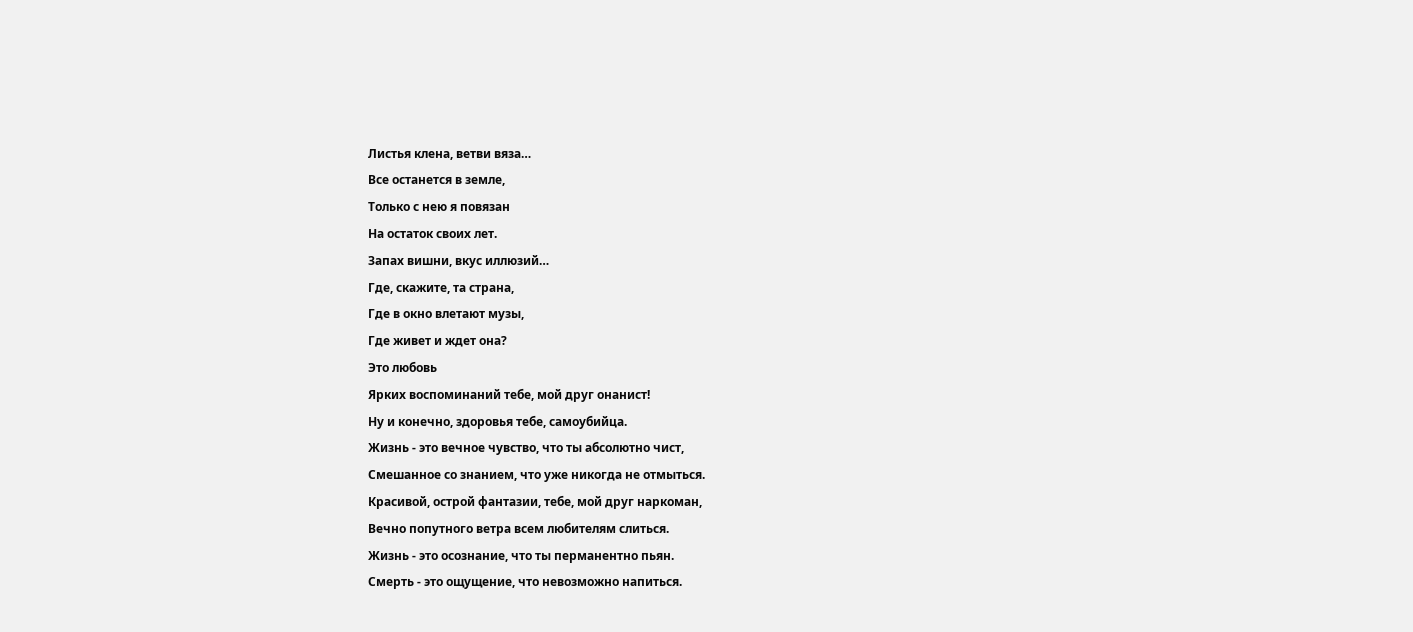Листья клена, ветви вяза…
Все останется в земле,
Только с нею я повязан
На остаток своих лет.
Запах вишни, вкус иллюзий…
Где, скажите, та страна,
Где в окно влетают музы,
Где живет и ждет она?
Это любовь
Ярких воспоминаний тебе, мой друг онанист!
Ну и конечно, здоровья тебе, самоубийца.
Жизнь - это вечное чувство, что ты абсолютно чист,
Смешанное со знанием, что уже никогда не отмыться.
Красивой, острой фантазии, тебе, мой друг наркоман,
Вечно попутного ветра всем любителям слиться.
Жизнь - это осознание, что ты перманентно пьян.
Смерть - это ощущение, что невозможно напиться.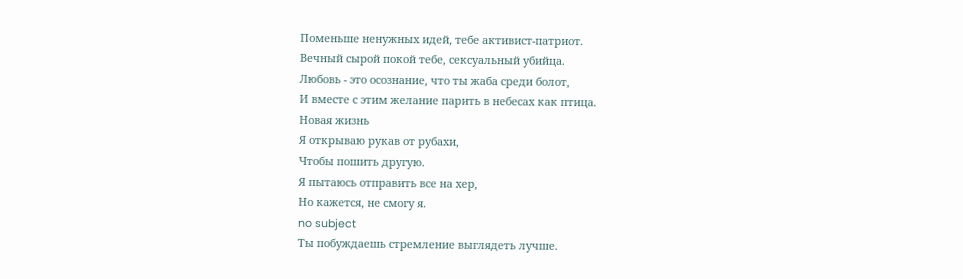Поменьше ненужных идей, тебе активист-патриот.
Вечный сырой покой тебе, сексуальный убийца.
Любовь - это осознание, что ты жаба среди болот,
И вместе с этим желание парить в небесах как птица.
Новая жизнь
Я открываю рукав от рубахи,
Чтобы пошить другую.
Я пытаюсь отправить все на хер,
Но кажется, не смогу я.
no subject
Ты побуждаешь стремление выглядеть лучше.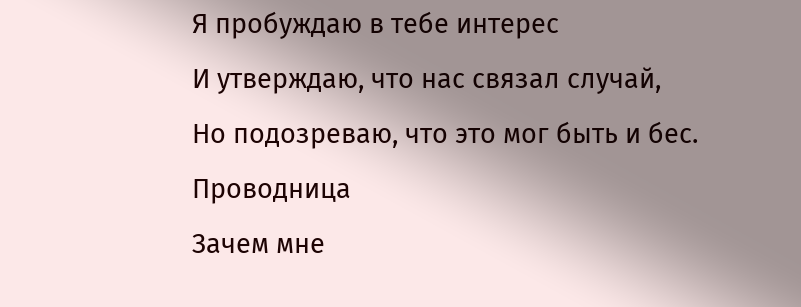Я пробуждаю в тебе интерес
И утверждаю, что нас связал случай,
Но подозреваю, что это мог быть и бес.
Проводница
Зачем мне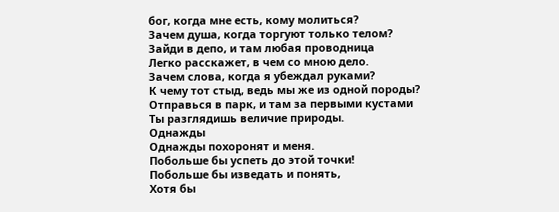бог, когда мне есть, кому молиться?
Зачем душа, когда торгуют только телом?
Зайди в депо, и там любая проводница
Легко расскажет, в чем со мною дело.
Зачем слова, когда я убеждал руками?
К чему тот стыд, ведь мы же из одной породы?
Отправься в парк, и там за первыми кустами
Ты разглядишь величие природы.
Однажды
Однажды похоронят и меня.
Побольше бы успеть до этой точки!
Побольше бы изведать и понять,
Хотя бы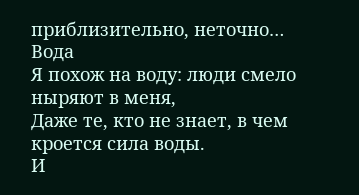приблизительно, неточно…
Вода
Я похож на воду: люди смело ныряют в меня,
Даже те, кто не знает, в чем кроется сила воды.
И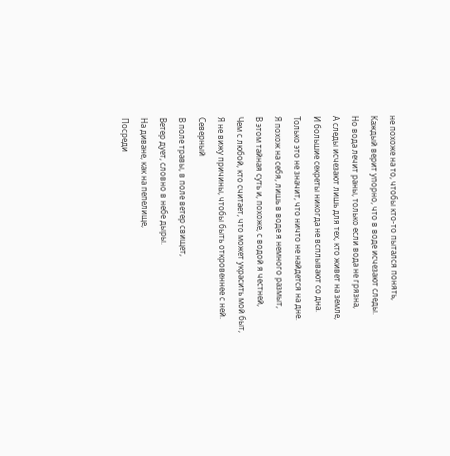не похоже на то, чтобы кто-то пытался понять,
Каждый верит упорно, что в воде исчезают следы.
Но вода лечит раны, только если вода не грязна,
А следы исчезают лишь для тех, кто живет на земле,
И большие секреты никогда не всплывают со дна.
Только это не значит, что ничто не найдется на дне.
Я похож на себя, лишь в воде я немного размыт,
В этом тайная суть и, похоже, с водой я честней,
Чем с любой, кто считает, что может украсить мой быт,
Я не вижу причины, чтобы быть откровеннее с ней.
Северный
В поле травы, в поле ветер свищет,
Ветер дует, словно в небе дыры.
На диване, как на пепелище,
Посреди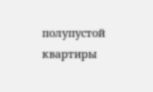полупустой квартиры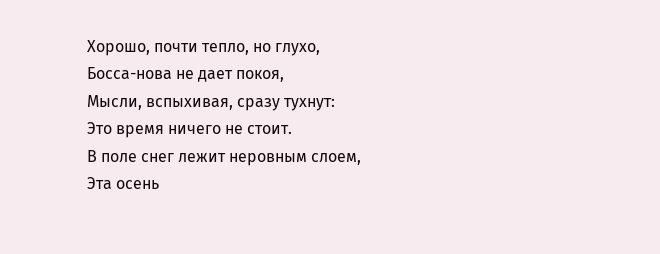Хорошо, почти тепло, но глухо,
Босса-нова не дает покоя,
Мысли, вспыхивая, сразу тухнут:
Это время ничего не стоит.
В поле снег лежит неровным слоем,
Эта осень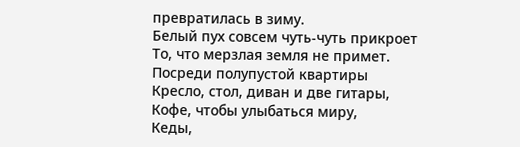превратилась в зиму.
Белый пух совсем чуть-чуть прикроет
То, что мерзлая земля не примет.
Посреди полупустой квартиры
Кресло, стол, диван и две гитары,
Кофе, чтобы улыбаться миру,
Кеды,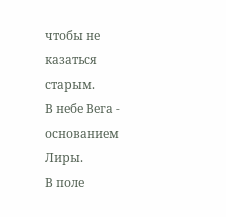чтобы не казаться старым.
В небе Вега - основанием Лиры.
В поле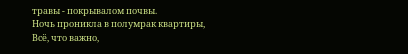травы - покрывалом почвы.
Ночь проникла в полумрак квартиры,
Всё, что важно,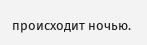происходит ночью.